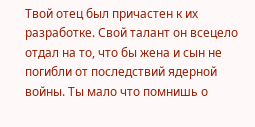Твой отец был причастен к их разработке. Свой талант он всецело отдал на то, что бы жена и сын не погибли от последствий ядерной войны. Ты мало что помнишь о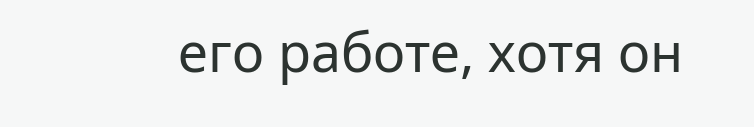его работе, хотя он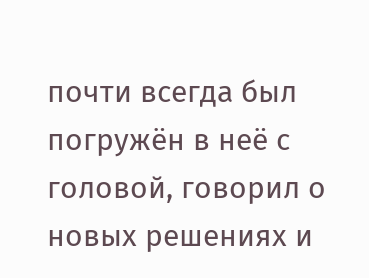почти всегда был погружён в неё с головой, говорил о новых решениях и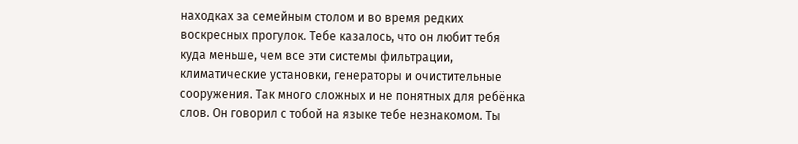находках за семейным столом и во время редких воскресных прогулок. Тебе казалось, что он любит тебя куда меньше, чем все эти системы фильтрации, климатические установки, генераторы и очистительные сооружения. Так много сложных и не понятных для ребёнка слов. Он говорил с тобой на языке тебе незнакомом. Ты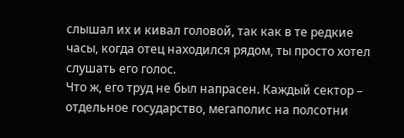слышал их и кивал головой, так как в те редкие часы, когда отец находился рядом, ты просто хотел слушать его голос.
Что ж, его труд не был напрасен. Каждый сектор – отдельное государство, мегаполис на полсотни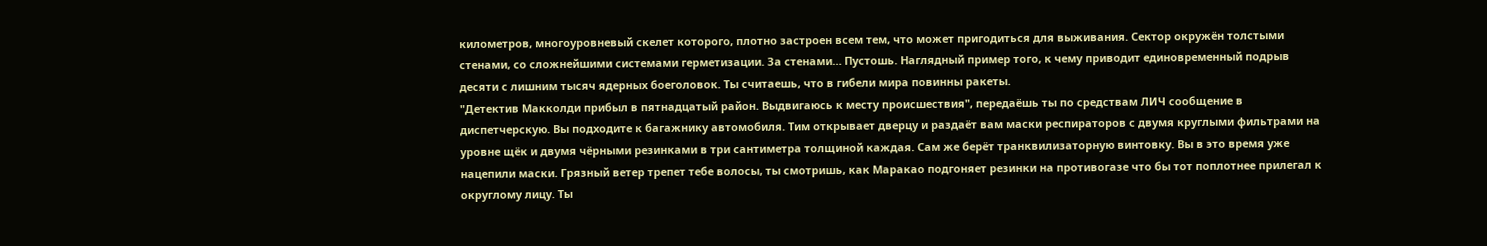километров, многоуровневый скелет которого, плотно застроен всем тем, что может пригодиться для выживания. Сектор окружён толстыми стенами, со сложнейшими системами герметизации. За стенами… Пустошь. Наглядный пример того, к чему приводит единовременный подрыв десяти с лишним тысяч ядерных боеголовок. Ты считаешь, что в гибели мира повинны ракеты.
"Детектив Макколди прибыл в пятнадцатый район. Выдвигаюсь к месту происшествия", передаёшь ты по средствам ЛИЧ сообщение в диспетчерскую. Вы подходите к багажнику автомобиля. Тим открывает дверцу и раздаёт вам маски респираторов с двумя круглыми фильтрами на уровне щёк и двумя чёрными резинками в три сантиметра толщиной каждая. Сам же берёт транквилизаторную винтовку. Вы в это время уже нацепили маски. Грязный ветер трепет тебе волосы, ты смотришь, как Маракао подгоняет резинки на противогазе что бы тот поплотнее прилегал к округлому лицу. Ты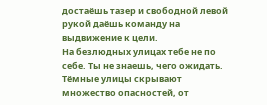достаёшь тазер и свободной левой рукой даёшь команду на выдвижение к цели.
На безлюдных улицах тебе не по себе. Ты не знаешь, чего ожидать. Тёмные улицы скрывают множество опасностей, от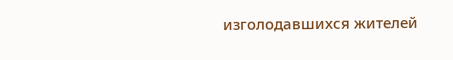изголодавшихся жителей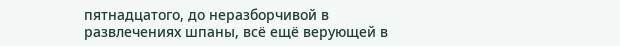пятнадцатого, до неразборчивой в развлечениях шпаны, всё ещё верующей в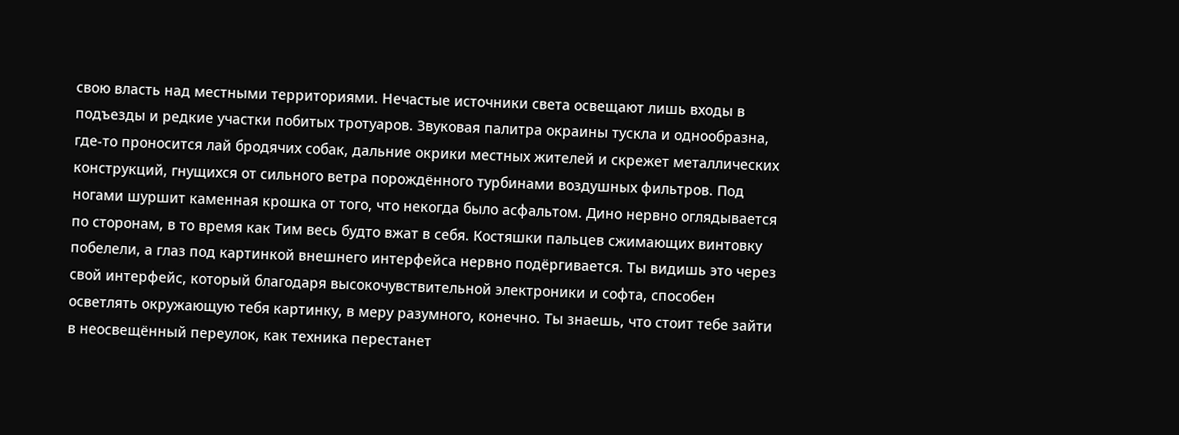свою власть над местными территориями. Нечастые источники света освещают лишь входы в подъезды и редкие участки побитых тротуаров. Звуковая палитра окраины тускла и однообразна, где-то проносится лай бродячих собак, дальние окрики местных жителей и скрежет металлических конструкций, гнущихся от сильного ветра порождённого турбинами воздушных фильтров. Под ногами шуршит каменная крошка от того, что некогда было асфальтом. Дино нервно оглядывается по сторонам, в то время как Тим весь будто вжат в себя. Костяшки пальцев сжимающих винтовку побелели, а глаз под картинкой внешнего интерфейса нервно подёргивается. Ты видишь это через свой интерфейс, который благодаря высокочувствительной электроники и софта, способен осветлять окружающую тебя картинку, в меру разумного, конечно. Ты знаешь, что стоит тебе зайти в неосвещённый переулок, как техника перестанет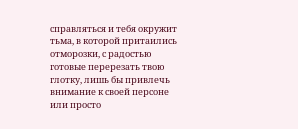справляться и тебя окружит тьма, в которой притаились отморозки, с радостью готовые перерезать твою глотку, лишь бы привлечь внимание к своей персоне или просто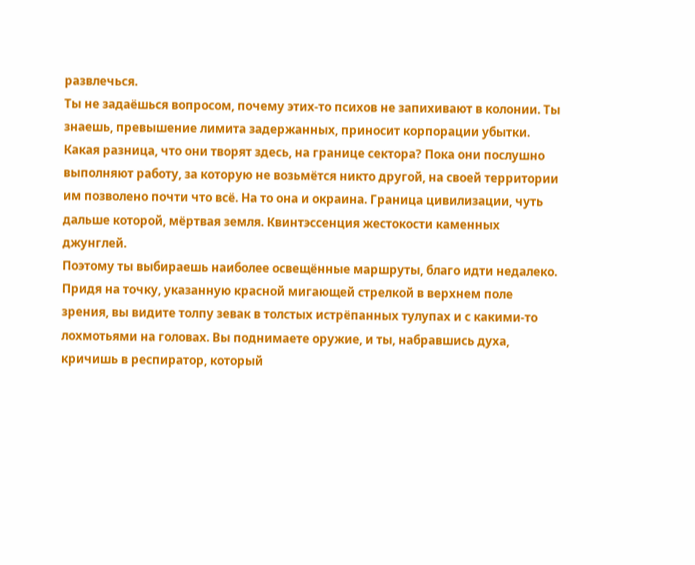развлечься.
Ты не задаёшься вопросом, почему этих-то психов не запихивают в колонии. Ты знаешь, превышение лимита задержанных, приносит корпорации убытки. Какая разница, что они творят здесь, на границе сектора? Пока они послушно выполняют работу, за которую не возьмётся никто другой, на своей территории им позволено почти что всё. На то она и окраина. Граница цивилизации, чуть дальше которой, мёртвая земля. Квинтэссенция жестокости каменных джунглей.
Поэтому ты выбираешь наиболее освещённые маршруты, благо идти недалеко.
Придя на точку, указанную красной мигающей стрелкой в верхнем поле зрения, вы видите толпу зевак в толстых истрёпанных тулупах и с какими-то лохмотьями на головах. Вы поднимаете оружие, и ты, набравшись духа, кричишь в респиратор, который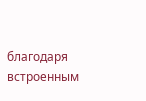благодаря встроенным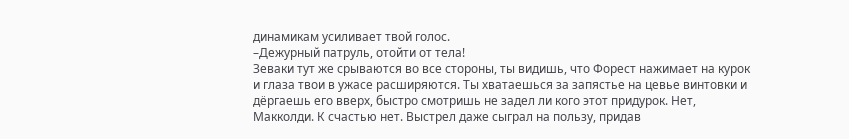динамикам усиливает твой голос.
–Дежурный патруль, отойти от тела!
Зеваки тут же срываются во все стороны, ты видишь, что Форест нажимает на курок и глаза твои в ужасе расширяются. Ты хватаешься за запястье на цевье винтовки и дёргаешь его вверх, быстро смотришь не задел ли кого этот придурок. Нет, Макколди. К счастью нет. Выстрел даже сыграл на пользу, придав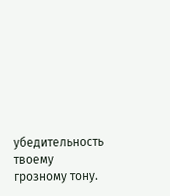убедительность твоему грозному тону.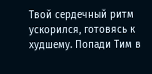Твой сердечный ритм ускорился, готовясь к худшему. Попади Тим в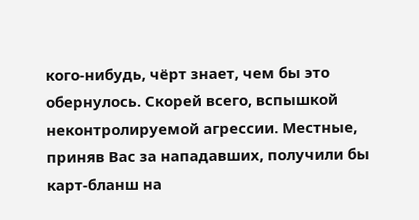кого-нибудь, чёрт знает, чем бы это обернулось. Скорей всего, вспышкой неконтролируемой агрессии. Местные, приняв Вас за нападавших, получили бы карт-бланш на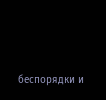беспорядки и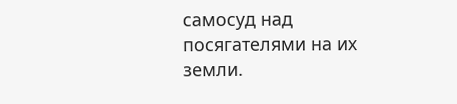самосуд над посягателями на их земли.